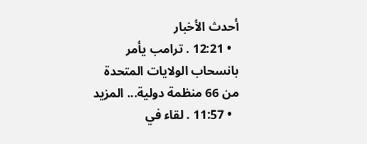أحدث الأخبار
  • 12:21 . ترامب يأمر بانسحاب الولايات المتحدة من 66 منظمة دولية... المزيد
  • 11:57 . لقاء في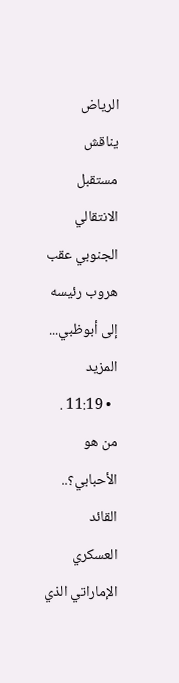الرياض يناقش مستقبل الانتقالي الجنوبي عقب هروب رئيسه إلى أبوظبي... المزيد
  • 11:19 . من هو الأحبابي؟.. القائد العسكري الإماراتي الذي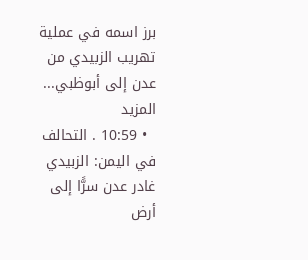برز اسمه في عملية تهريب الزبيدي من عدن إلى أبوظبي... المزيد
  • 10:59 . التحالف في اليمن: الزبيدي غادر عدن سرًّا إلى أرض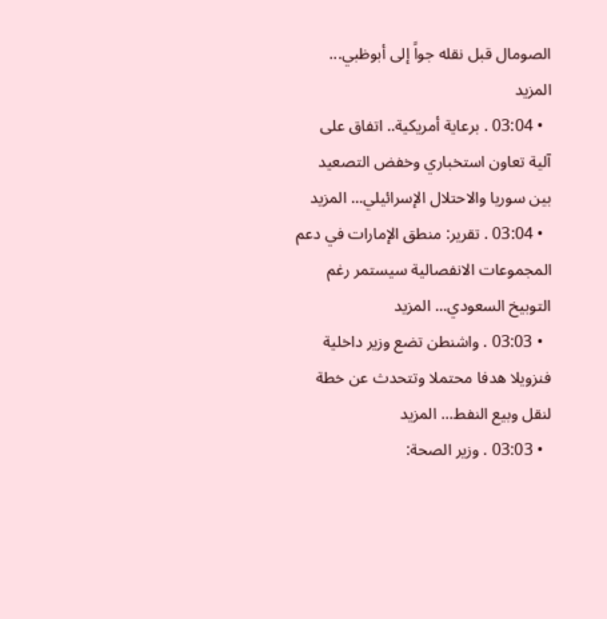الصومال قبل نقله جواً إلى أبوظبي... المزيد
  • 03:04 . برعاية أمريكية.. اتفاق على آلية تعاون استخباري وخفض التصعيد بين سوريا والاحتلال الإسرائيلي... المزيد
  • 03:04 . تقرير: منطق الإمارات في دعم المجموعات الانفصالية سيستمر رغم التوبيخ السعودي... المزيد
  • 03:03 . واشنطن تضع وزير داخلية فنزويلا هدفا محتملا وتتحدث عن خطة لنقل وبيع النفط... المزيد
  • 03:03 . وزير الصحة: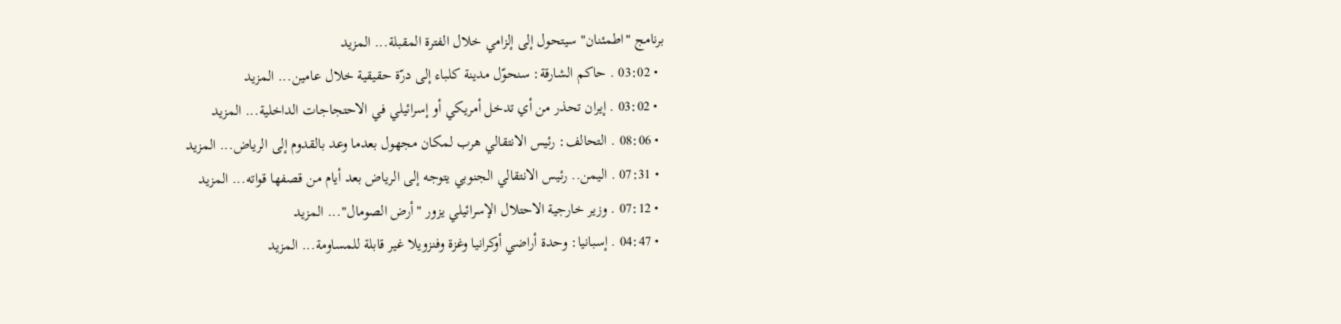برنامج "اطمئنان" سيتحول إلى إلزامي خلال الفترة المقبلة... المزيد
  • 03:02 . حاكم الشارقة: سنحوّل مدينة كلباء إلى درّة حقيقية خلال عامين... المزيد
  • 03:02 . إيران تحذر من أي تدخل أمريكي أو إسرائيلي في الاحتجاجات الداخلية... المزيد
  • 08:06 . التحالف: رئيس الانتقالي هرب لمكان مجهول بعدما وعد بالقدوم إلى الرياض... المزيد
  • 07:31 . اليمن.. رئيس الانتقالي الجنوبي يتوجه إلى الرياض بعد أيام من قصفها قواته... المزيد
  • 07:12 . وزير خارجية الاحتلال الإسرائيلي يزور "أرض الصومال"... المزيد
  • 04:47 . إسبانيا: وحدة أراضي أوكرانيا وغزة وفنزويلا غير قابلة للمساومة... المزيد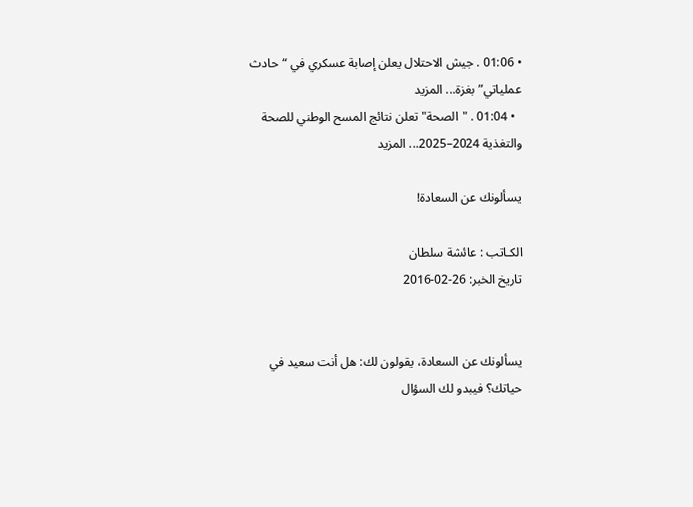• 01:06 . جيش الاحتلال يعلن إصابة عسكري في “حادث عملياتي” بغزة... المزيد
  • 01:04 . "الصحة" تعلن نتائج المسح الوطني للصحة والتغذية 2024–2025... المزيد

يسألونك عن السعادة!

الكـاتب : عائشة سلطان
تاريخ الخبر: 26-02-2016


يسألونك عن السعادة، يقولون لك: هل أنت سعيد في حياتك؟ فيبدو لك السؤال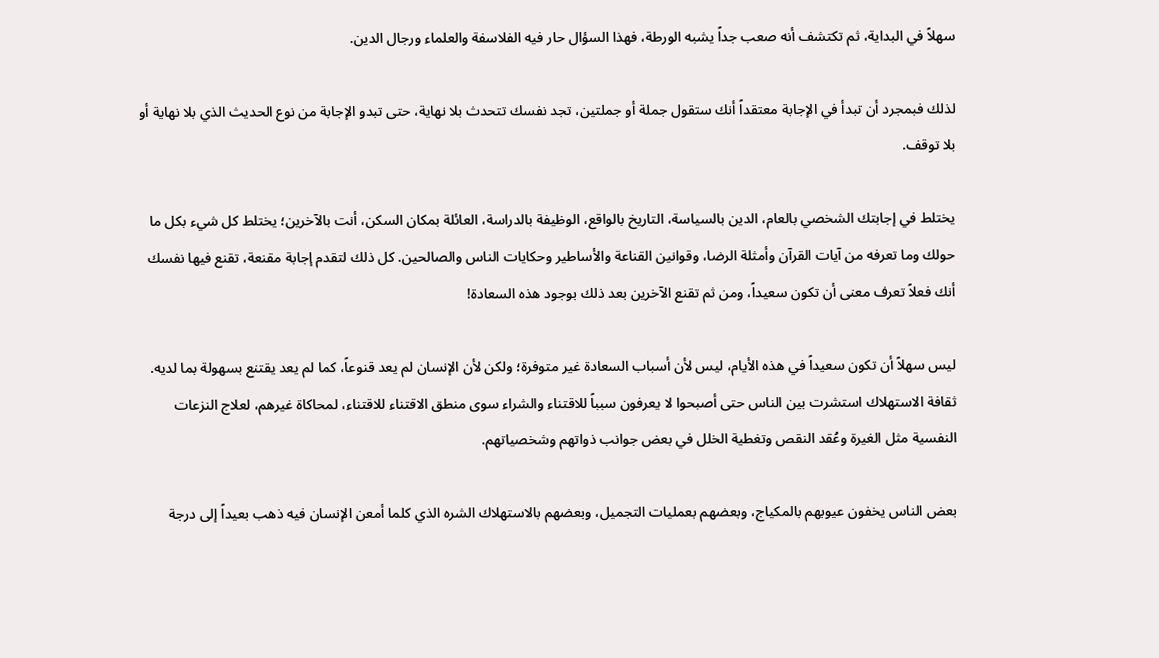سهلاً في البداية، ثم تكتشف أنه صعب جداً يشبه الورطة، فهذا السؤال حار فيه الفلاسفة والعلماء ورجال الدين.

لذلك فبمجرد أن تبدأ في الإجابة معتقداً أنك ستقول جملة أو جملتين، تجد نفسك تتحدث بلا نهاية، حتى تبدو الإجابة من نوع الحديث الذي بلا نهاية أو بلا توقف.

يختلط في إجابتك الشخصي بالعام، الدين بالسياسة، التاريخ بالواقع، الوظيفة بالدراسة، العائلة بمكان السكن، أنت بالآخرين؛ يختلط كل شيء بكل ما حولك وما تعرفه من آيات القرآن وأمثلة الرضا، وقوانين القناعة والأساطير وحكايات الناس والصالحين. كل ذلك لتقدم إجابة مقنعة، تقنع فيها نفسك أنك فعلاً تعرف معنى أن تكون سعيداً، ومن ثم تقنع الآخرين بعد ذلك بوجود هذه السعادة!

ليس سهلاً أن تكون سعيداً في هذه الأيام، ليس لأن أسباب السعادة غير متوفرة؛ ولكن لأن الإنسان لم يعد قنوعاً، كما لم يعد يقتنع بسهولة بما لديه. ثقافة الاستهلاك استشرت بين الناس حتى أصبحوا لا يعرفون سبباً للاقتناء والشراء سوى منطق الاقتناء للاقتناء، لمحاكاة غيرهم، لعلاج النزعات النفسية مثل الغيرة وعُقد النقص وتغطية الخلل في بعض جوانب ذواتهم وشخصياتهم.

بعض الناس يخفون عيوبهم بالمكياج، وبعضهم بعمليات التجميل، وبعضهم بالاستهلاك الشره الذي كلما أمعن الإنسان فيه ذهب بعيداً إلى درجة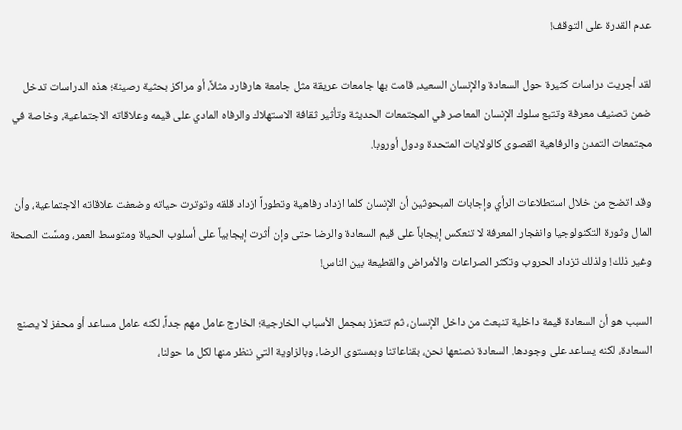عدم القدرة على التوقف!

لقد أجريت دراسات كثيرة حول السعادة والإنسان السعيد، قامت بها جامعات عريقة مثل جامعة هارفارد مثلاً، أو مراكز بحثية رصينة؛ هذه الدراسات تدخل ضمن تصنيف معرفة وتتبع سلوك الإنسان المعاصر في المجتمعات الحديثة وتأثير ثقافة الاستهلاك والرفاه المادي على قيمه وعلاقاته الاجتماعية، وخاصة في مجتمعات التمدن والرفاهية القصوى كالولايات المتحدة ودول أوروبا.

وقد اتضح من خلال استطلاعات الرأي وإجابات المبحوثين أن الإنسان كلما ازداد رفاهية وتطوراً ازداد قلقه وتوترت حياته وضعفت علاقاته الاجتماعية، وأن المال وثورة التكنولوجيا وانفجار المعرفة لا تنعكس إيجاباً على قيم السعادة والرضا حتى وإن أثرت إيجابياً على أسلوب الحياة ومتوسط العمر، ومسَّت الصحة وغير ذلك! ولذلك تزداد الحروب وتكثر الصراعات والأمراض والقطيعة بين الناس!

السبب هو أن السعادة قيمة داخلية تنبعث من داخل الإنسان، ثم تتعزز بمجمل الأسباب الخارجية؛ الخارج عامل مهم جداً، لكنه عامل مساعد أو محفز لا يصنع السعادة، لكنه يساعد على وجودها. السعادة نصنعها نحن، بقناعاتنا وبمستوى الرضا، وبالزاوية التي ننظر منها لكل ما حولنا،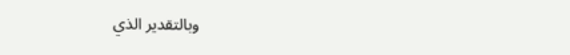وبالتقدير الذي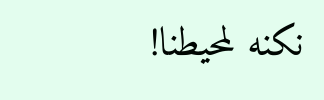نكنه لمحيطنا!